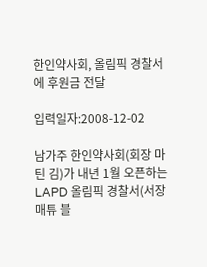한인약사회, 올림픽 경찰서에 후원금 전달

입력일자:2008-12-02

남가주 한인약사회(회장 마틴 김)가 내년 1월 오픈하는 LAPD 올림픽 경찰서(서장 매튜 블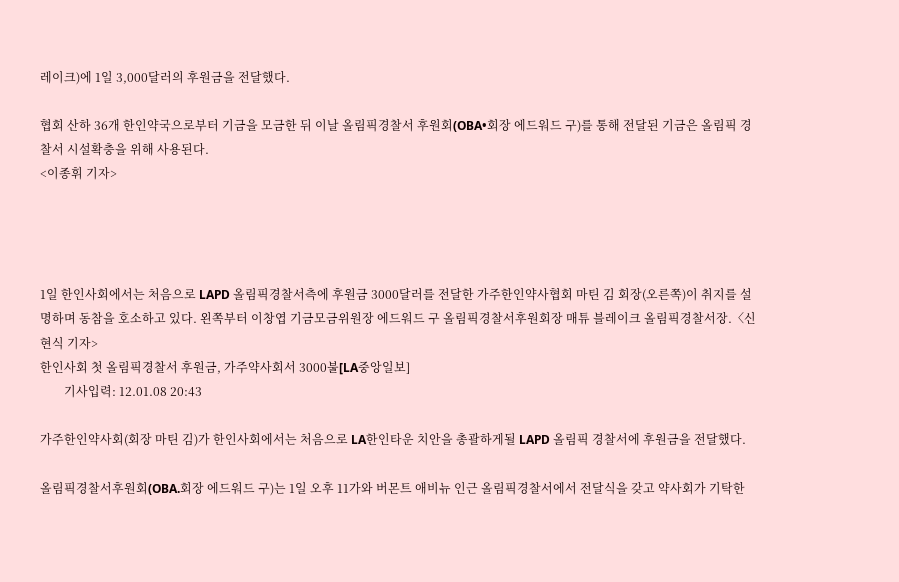레이크)에 1일 3,000달러의 후원금을 전달했다.

협회 산하 36개 한인약국으로부터 기금을 모금한 뒤 이날 올림픽경찰서 후원회(OBA•회장 에드워드 구)를 통해 전달된 기금은 올림픽 경찰서 시설확충을 위해 사용된다.
<이종휘 기자>




1일 한인사회에서는 처음으로 LAPD 올림픽경찰서측에 후원금 3000달러를 전달한 가주한인약사협회 마틴 김 회장(오른쪽)이 취지를 설명하며 동참을 호소하고 있다. 왼쪽부터 이창엽 기금모금위원장 에드워드 구 올림픽경찰서후원회장 매튜 블레이크 올림픽경찰서장.〈신현식 기자>
한인사회 첫 올림픽경찰서 후원금, 가주약사회서 3000불[LA중앙일보]
        기사입력: 12.01.08 20:43

가주한인약사회(회장 마틴 김)가 한인사회에서는 처음으로 LA한인타운 치안을 총괄하게될 LAPD 올림픽 경찰서에 후원금을 전달했다.

올림픽경찰서후원회(OBA.회장 에드워드 구)는 1일 오후 11가와 버몬트 애비뉴 인근 올림픽경찰서에서 전달식을 갖고 약사회가 기탁한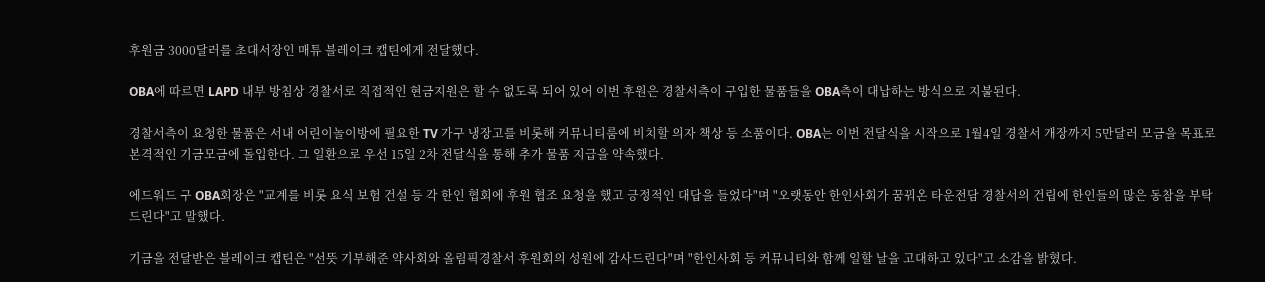후원금 3000달러를 초대서장인 매튜 블레이크 캡틴에게 전달했다.

OBA에 따르면 LAPD 내부 방침상 경찰서로 직접적인 현금지원은 할 수 없도록 되어 있어 이번 후원은 경찰서측이 구입한 물품들을 OBA측이 대납하는 방식으로 지불된다.

경찰서측이 요청한 물품은 서내 어린이놀이방에 필요한 TV 가구 냉장고를 비롯해 커뮤니티룸에 비치할 의자 책상 등 소품이다. OBA는 이번 전달식을 시작으로 1월4일 경찰서 개장까지 5만달러 모금을 목표로 본격적인 기금모금에 돌입한다. 그 일환으로 우선 15일 2차 전달식을 통해 추가 물품 지급을 약속했다.

에드워드 구 OBA회장은 "교계를 비롯 요식 보험 건설 등 각 한인 협회에 후원 협조 요청을 했고 긍정적인 대답을 들었다"며 "오랫동안 한인사회가 꿈꿔온 타운전담 경찰서의 건립에 한인들의 많은 동참을 부탁드린다"고 말했다.

기금을 전달받은 블레이크 캡틴은 "선뜻 기부해준 약사회와 올림픽경찰서 후원회의 성원에 감사드린다"며 "한인사회 등 커뮤니티와 함께 일할 날을 고대하고 있다"고 소감을 밝혔다.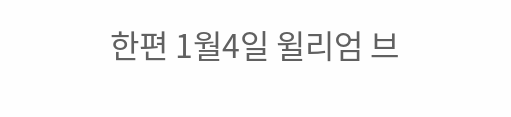한편 1월4일 윌리엄 브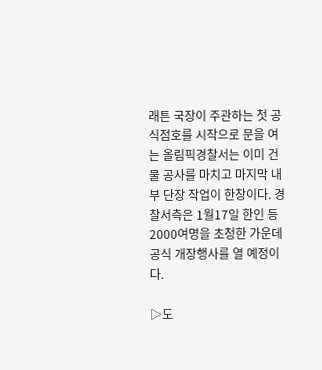래튼 국장이 주관하는 첫 공식점호를 시작으로 문을 여는 올림픽경찰서는 이미 건물 공사를 마치고 마지막 내부 단장 작업이 한창이다. 경찰서측은 1월17일 한인 등 2000여명을 초청한 가운데 공식 개장행사를 열 예정이다.

▷도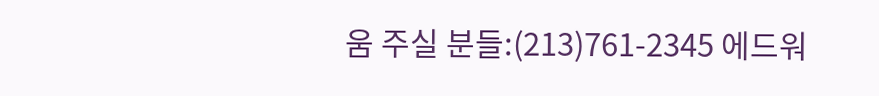움 주실 분들:(213)761-2345 에드워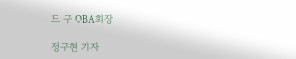드 구 OBA회장

정구현 기자